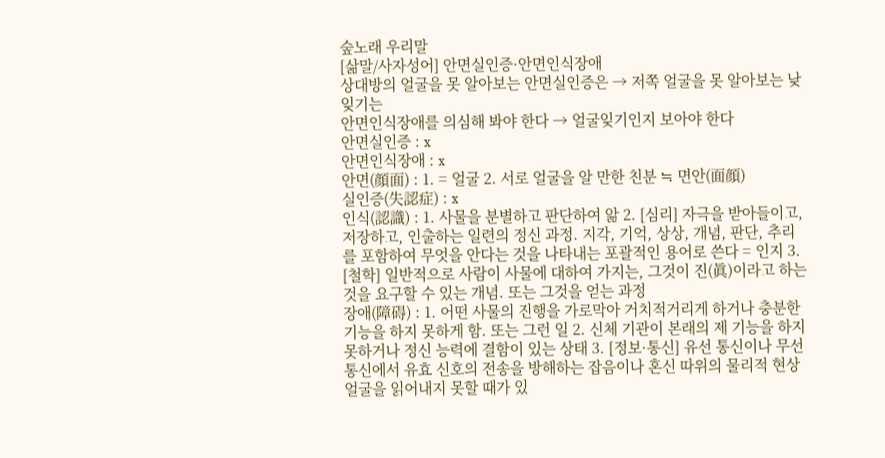숲노래 우리말
[삶말/사자성어] 안면실인증·안면인식장애
상대방의 얼굴을 못 알아보는 안면실인증은 → 저쪽 얼굴을 못 알아보는 낮잊기는
안면인식장애를 의심해 봐야 한다 → 얼굴잊기인지 보아야 한다
안면실인증 : x
안면인식장애 : x
안면(顔面) : 1. = 얼굴 2. 서로 얼굴을 알 만한 친분 ≒ 면안(面顔)
실인증(失認症) : x
인식(認識) : 1. 사물을 분별하고 판단하여 앎 2. [심리] 자극을 받아들이고, 저장하고, 인출하는 일련의 정신 과정. 지각, 기억, 상상, 개념, 판단, 추리를 포함하여 무엇을 안다는 것을 나타내는 포괄적인 용어로 쓴다 = 인지 3. [철학] 일반적으로 사람이 사물에 대하여 가지는, 그것이 진(眞)이라고 하는 것을 요구할 수 있는 개념. 또는 그것을 얻는 과정
장애(障碍) : 1. 어떤 사물의 진행을 가로막아 거치적거리게 하거나 충분한 기능을 하지 못하게 함. 또는 그런 일 2. 신체 기관이 본래의 제 기능을 하지 못하거나 정신 능력에 결함이 있는 상태 3. [정보·통신] 유선 통신이나 무선 통신에서 유효 신호의 전송을 방해하는 잡음이나 혼신 따위의 물리적 현상
얼굴을 읽어내지 못할 때가 있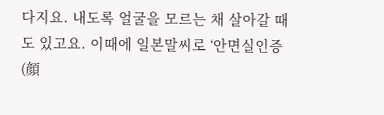다지요. 내도록 얼굴을 모르는 채 살아갈 때도 있고요. 이때에 일본말씨로 ‘안면실인증(顔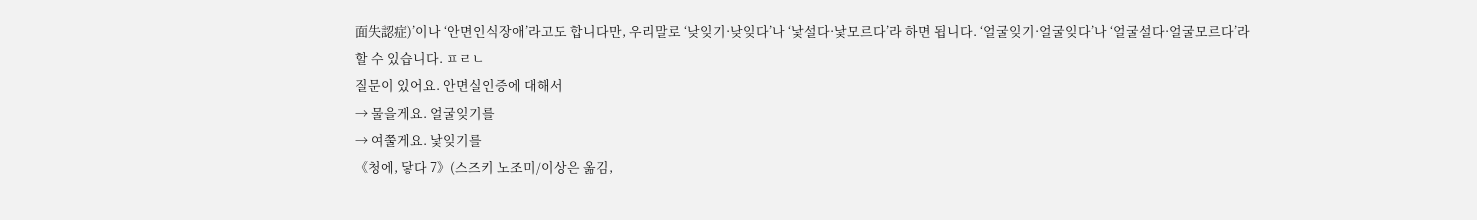面失認症)’이나 ‘안면인식장애’라고도 합니다만, 우리말로 ‘낮잊기·낮잊다’나 ‘낯설다·낯모르다’라 하면 됩니다. ‘얼굴잊기·얼굴잊다’나 ‘얼굴설다·얼굴모르다’라 할 수 있습니다. ㅍㄹㄴ
질문이 있어요. 안면실인증에 대해서
→ 물을게요. 얼굴잊기를
→ 여쭐게요. 낯잊기를
《청에, 닿다 7》(스즈키 노조미/이상은 옮김,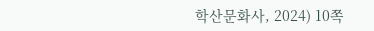학산문화사, 2024) 10쪽